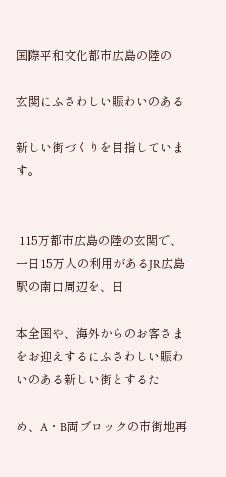国際平和文化都市広島の陸の

玄関にふさわしい賑わいのある

新しい街づくりを目指しています。


 115万都市広島の陸の玄関で、一日15万人の利用があるJR広島駅の南口周辺を、日

本全国や、海外からのお客さまをお迎えするにふさわしい賑わいのある新しい街とするた

め、A・B両ブロックの市街地再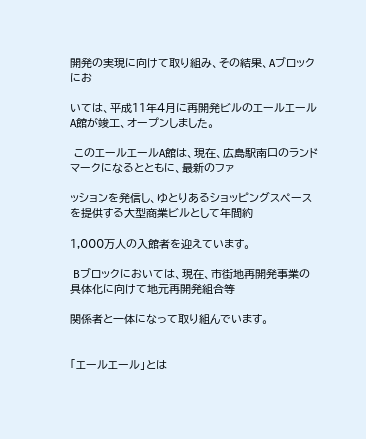開発の実現に向けて取り組み、その結果、Aブロックにお

いては、平成11年4月に再開発ビルのエールエールA館が竣工、オープンしました。

 このエールエールA館は、現在、広島駅南口のランドマークになるとともに、最新のファ

ッションを発信し、ゆとりあるショッピングスペースを提供する大型商業ビルとして年間約

1,000万人の入館者を迎えています。

 Bブロックにおいては、現在、市街地再開発事業の具体化に向けて地元再開発組合等

関係者と一体になって取り組んでいます。


「エールエール」とは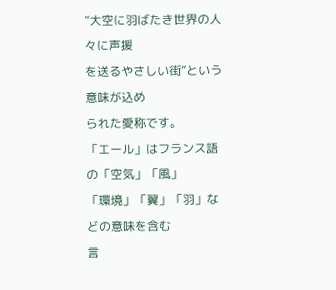“大空に羽ばたき世界の人々に声援
を送るやさしい街”という意味が込め
られた愛称です。
「エール」はフランス語の「空気」「風」
「環境」「翼」「羽」などの意味を含む
言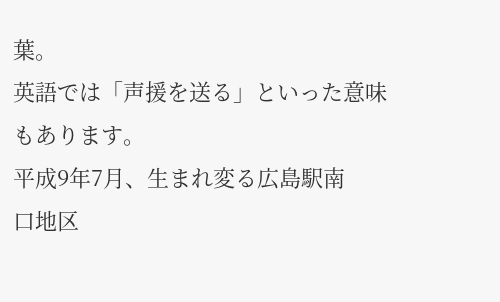葉。
英語では「声援を送る」といった意味
もあります。
平成9年7月、生まれ変る広島駅南
口地区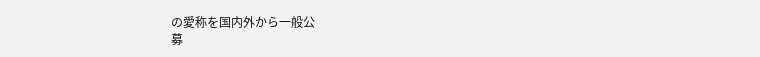の愛称を国内外から一般公
募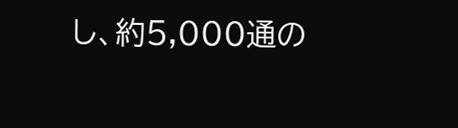し、約5,000通の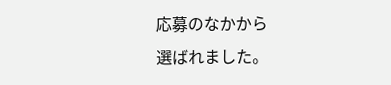応募のなかから
選ばれました。